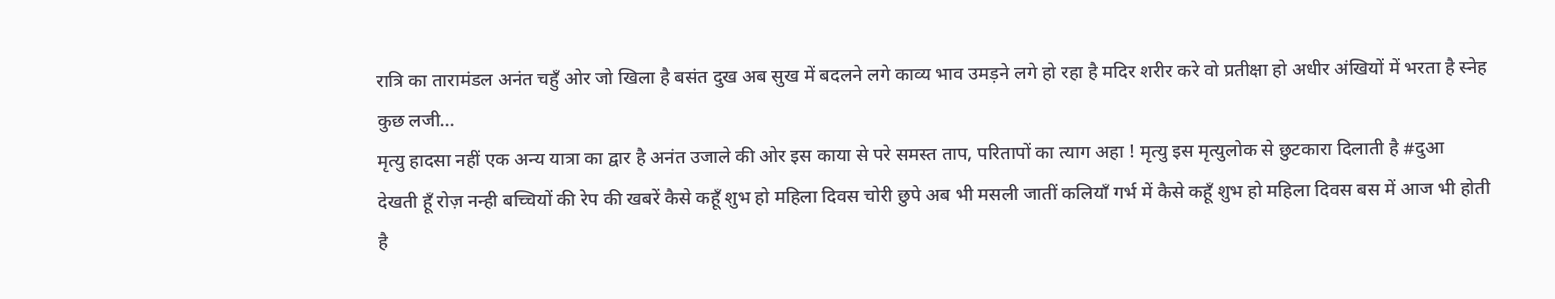रात्रि का तारामंडल अनंत चहुँ ओर जो खिला है बसंत दुख अब सुख में बदलने लगे काव्य भाव उमड़ने लगे हो रहा है मदिर शरीर करे वो प्रतीक्षा हो अधीर अंखियों में भरता है स्नेह कुछ लजी...
मृत्यु हादसा नहीं एक अन्य यात्रा का द्वार है अनंत उजाले की ओर इस काया से परे समस्त ताप, परितापों का त्याग अहा ! मृत्यु इस मृत्युलोक से छुटकारा दिलाती है #दुआ
देखती हूँ रोज़ नन्ही बच्चियों की रेप की खबरें कैसे कहूँ शुभ हो महिला दिवस चोरी छुपे अब भी मसली जातीं कलियाँ गर्भ में कैसे कहूँ शुभ हो महिला दिवस बस में आज भी होती है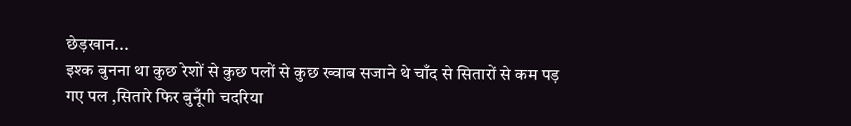छेड़खान...
इश्क बुनना था कुछ रेशों से कुछ पलों से कुछ ख्वाब सजाने थे चाँद से सितारों से कम पड़ गए पल ,सितारे फिर बुनूँगी चदरिया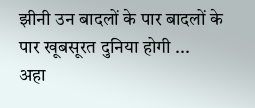झीनी उन बादलों के पार बादलों के पार खूबसूरत दुनिया होगी ...
अहा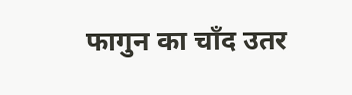फागुन का चाँद उतर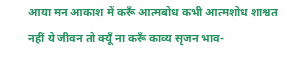आया मन आकाश में करूँ आत्मबोध कभी आत्मशोध शाश्वत नहीं ये जीवन तो क्यूँ ना करूँ काव्य सृजन भाव-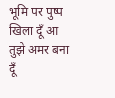भूमि पर पुष्प खिला दूँ आ तुझे अमर बना दूँ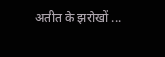अतीत के झरोखों ...